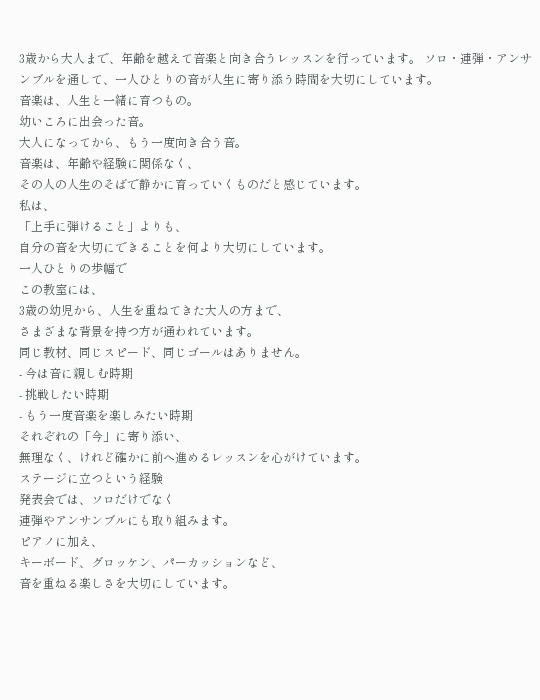3歳から大人まで、年齢を越えて音楽と向き合うレッスンを行っています。 ソロ・連弾・アンサンブルを通して、一人ひとりの音が人生に寄り添う時間を大切にしています。
音楽は、人生と一緒に育つもの。
幼いころに出会った音。
大人になってから、もう一度向き合う音。
音楽は、年齢や経験に関係なく、
その人の人生のそばで静かに育っていくものだと感じています。
私は、
「上手に弾けること」よりも、
自分の音を大切にできることを何より大切にしています。
一人ひとりの歩幅で
この教室には、
3歳の幼児から、人生を重ねてきた大人の方まで、
さまざまな背景を持つ方が通われています。
同じ教材、同じスピード、同じゴールはありません。
- 今は音に親しむ時期
- 挑戦したい時期
- もう一度音楽を楽しみたい時期
それぞれの「今」に寄り添い、
無理なく、けれど確かに前へ進めるレッスンを心がけています。
ステージに立つという経験
発表会では、ソロだけでなく
連弾やアンサンブルにも取り組みます。
ピアノに加え、
キーボード、グロッケン、パーカッションなど、
音を重ねる楽しさを大切にしています。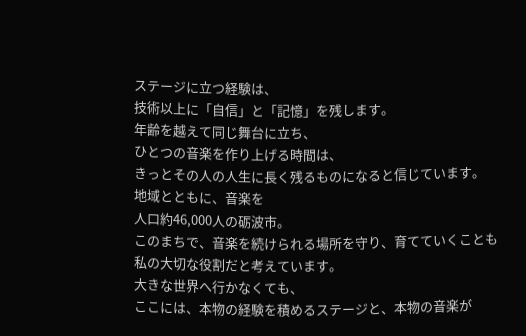ステージに立つ経験は、
技術以上に「自信」と「記憶」を残します。
年齢を越えて同じ舞台に立ち、
ひとつの音楽を作り上げる時間は、
きっとその人の人生に長く残るものになると信じています。
地域とともに、音楽を
人口約46,000人の砺波市。
このまちで、音楽を続けられる場所を守り、育てていくことも
私の大切な役割だと考えています。
大きな世界へ行かなくても、
ここには、本物の経験を積めるステージと、本物の音楽が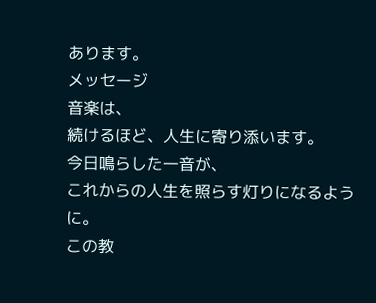あります。
メッセージ
音楽は、
続けるほど、人生に寄り添います。
今日鳴らした一音が、
これからの人生を照らす灯りになるように。
この教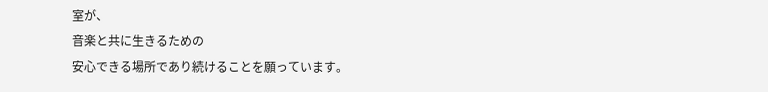室が、
音楽と共に生きるための
安心できる場所であり続けることを願っています。